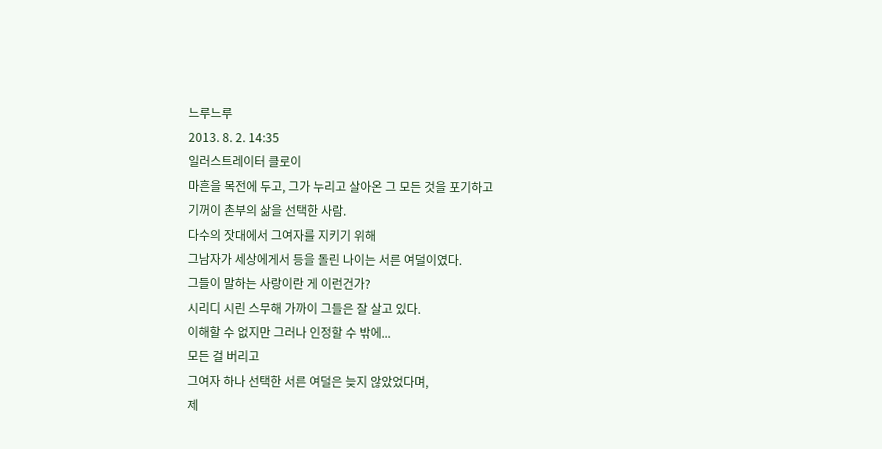느루느루
2013. 8. 2. 14:35
일러스트레이터 클로이
마흔을 목전에 두고, 그가 누리고 살아온 그 모든 것을 포기하고
기꺼이 촌부의 삶을 선택한 사람.
다수의 잣대에서 그여자를 지키기 위해
그남자가 세상에게서 등을 돌린 나이는 서른 여덜이였다.
그들이 말하는 사랑이란 게 이런건가?
시리디 시린 스무해 가까이 그들은 잘 살고 있다.
이해할 수 없지만 그러나 인정할 수 밖에...
모든 걸 버리고
그여자 하나 선택한 서른 여덜은 늦지 않았었다며,
제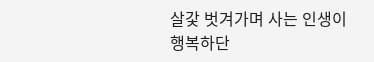살갗 벗겨가며 사는 인생이 행복하단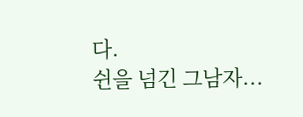다.
쉰을 넘긴 그남자...